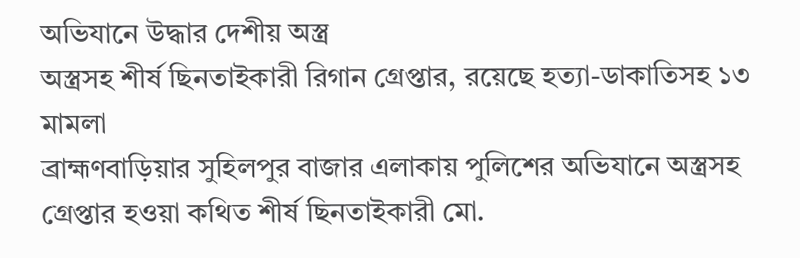অভিযানে উদ্ধার দেশীয় অস্ত্র
অস্ত্রসহ শীর্ষ ছিনতাইকারী রিগান গ্রেপ্তার, রয়েছে হত্যা-ডাকাতিসহ ১৩ মামলা
ব্রাহ্মণবাড়িয়ার সুহিলপুর বাজার এলাকায় পুলিশের অভিযানে অস্ত্রসহ গ্রেপ্তার হওয়া কথিত শীর্ষ ছিনতাইকারী মো.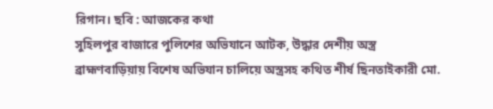রিগান। ছবি : আজকের কথা
সুহিলপুর বাজারে পুলিশের অভিযানে আটক, উদ্ধার দেশীয় অস্ত্র
ব্রাহ্মণবাড়িয়ায় বিশেষ অভিযান চালিয়ে অস্ত্রসহ কথিত শীর্ষ ছিনতাইকারী মো.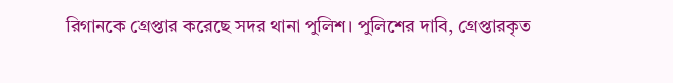রিগানকে গ্রেপ্তার করেছে সদর থানা পুলিশ। পুলিশের দাবি, গ্রেপ্তারকৃত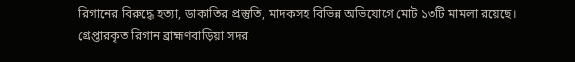রিগানের বিরুদ্ধে হত্যা, ডাকাতির প্রস্তুতি, মাদকসহ বিভিন্ন অভিযোগে মোট ১৩টি মামলা রয়েছে।
গ্রেপ্তারকৃত রিগান ব্রাহ্মণবাড়িয়া সদর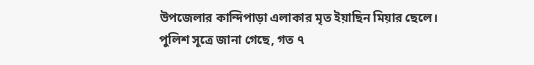উপজেলার কান্দিপাড়া এলাকার মৃত ইয়াছিন মিয়ার ছেলে।
পুলিশ সূত্রে জানা গেছে, গত ৭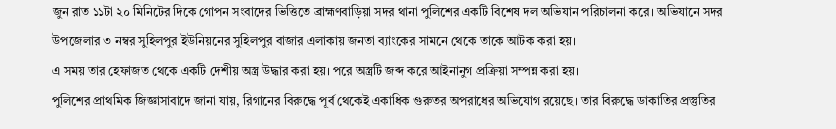জুন রাত ১১টা ২০ মিনিটের দিকে গোপন সংবাদের ভিত্তিতে ব্রাহ্মণবাড়িয়া সদর থানা পুলিশের একটি বিশেষ দল অভিযান পরিচালনা করে। অভিযানে সদর উপজেলার ৩ নম্বর সুহিলপুর ইউনিয়নের সুহিলপুর বাজার এলাকায় জনতা ব্যাংকের সামনে থেকে তাকে আটক করা হয়।
এ সময় তার হেফাজত থেকে একটি দেশীয় অস্ত্র উদ্ধার করা হয়। পরে অস্ত্রটি জব্দ করে আইনানুগ প্রক্রিয়া সম্পন্ন করা হয়।
পুলিশের প্রাথমিক জিজ্ঞাসাবাদে জানা যায়, রিগানের বিরুদ্ধে পূর্ব থেকেই একাধিক গুরুতর অপরাধের অভিযোগ রয়েছে। তার বিরুদ্ধে ডাকাতির প্রস্তুতির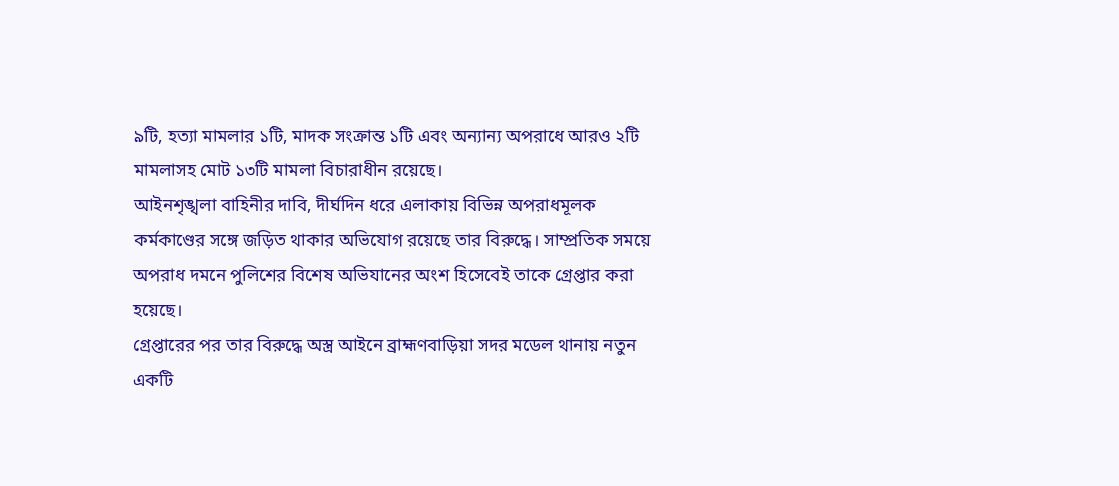৯টি, হত্যা মামলার ১টি, মাদক সংক্রান্ত ১টি এবং অন্যান্য অপরাধে আরও ২টি মামলাসহ মোট ১৩টি মামলা বিচারাধীন রয়েছে।
আইনশৃঙ্খলা বাহিনীর দাবি, দীর্ঘদিন ধরে এলাকায় বিভিন্ন অপরাধমূলক কর্মকাণ্ডের সঙ্গে জড়িত থাকার অভিযোগ রয়েছে তার বিরুদ্ধে। সাম্প্রতিক সময়ে অপরাধ দমনে পুলিশের বিশেষ অভিযানের অংশ হিসেবেই তাকে গ্রেপ্তার করা হয়েছে।
গ্রেপ্তারের পর তার বিরুদ্ধে অস্ত্র আইনে ব্রাহ্মণবাড়িয়া সদর মডেল থানায় নতুন একটি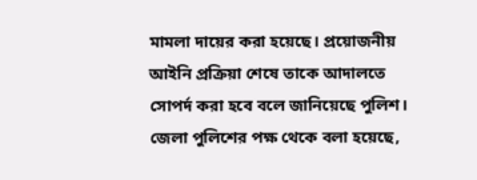মামলা দায়ের করা হয়েছে। প্রয়োজনীয় আইনি প্রক্রিয়া শেষে তাকে আদালতে সোপর্দ করা হবে বলে জানিয়েছে পুলিশ।
জেলা পুলিশের পক্ষ থেকে বলা হয়েছে,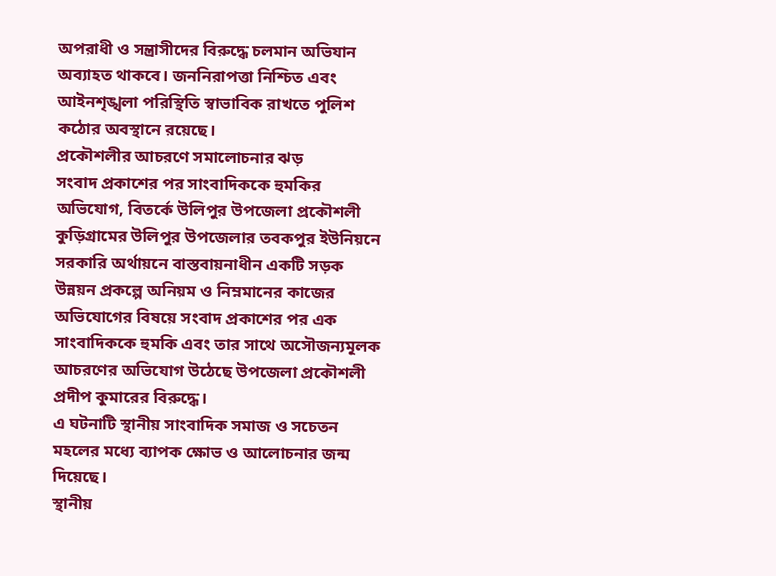অপরাধী ও সন্ত্রাসীদের বিরুদ্ধে চলমান অভিযান অব্যাহত থাকবে। জননিরাপত্তা নিশ্চিত এবং আইনশৃঙ্খলা পরিস্থিতি স্বাভাবিক রাখতে পুলিশ কঠোর অবস্থানে রয়েছে।
প্রকৌশলীর আচরণে সমালোচনার ঝড়
সংবাদ প্রকাশের পর সাংবাদিককে হুমকির অভিযোগ, বিতর্কে উলিপুর উপজেলা প্রকৌশলী
কুড়িগ্রামের উলিপুর উপজেলার তবকপুর ইউনিয়নে সরকারি অর্থায়নে বাস্তবায়নাধীন একটি সড়ক উন্নয়ন প্রকল্পে অনিয়ম ও নিম্নমানের কাজের অভিযোগের বিষয়ে সংবাদ প্রকাশের পর এক সাংবাদিককে হুমকি এবং তার সাথে অসৌজন্যমূলক আচরণের অভিযোগ উঠেছে উপজেলা প্রকৌশলী প্রদীপ কুমারের বিরুদ্ধে।
এ ঘটনাটি স্থানীয় সাংবাদিক সমাজ ও সচেতন মহলের মধ্যে ব্যাপক ক্ষোভ ও আলোচনার জন্ম দিয়েছে।
স্থানীয়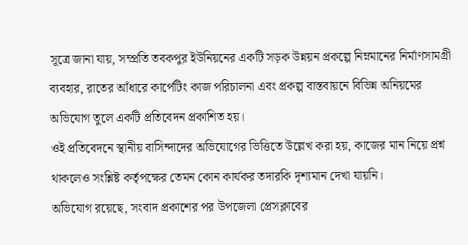সূত্রে জানা যায়, সম্প্রতি তবকপুর ইউনিয়নের একটি সড়ক উন্নয়ন প্রকল্পে নিম্নমানের নির্মাণসামগ্রী ব্যবহার, রাতের আঁধারে কার্পেটিং কাজ পরিচালনা এবং প্রকল্প বাস্তবায়নে বিভিন্ন অনিয়মের অভিযোগ তুলে একটি প্রতিবেদন প্রকাশিত হয়।
ওই প্রতিবেদনে স্থানীয় বাসিন্দাদের অভিযোগের ভিত্তিতে উল্লেখ করা হয়, কাজের মান নিয়ে প্রশ্ন থাকলেও সংশ্লিষ্ট কর্তৃপক্ষের তেমন কোন কার্যকর তদারকি দৃশ্যমান দেখা যায়নি।
অভিযোগ রয়েছে, সংবাদ প্রকাশের পর উপজেলা প্রেসক্লাবের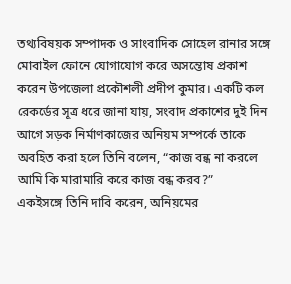তথ্যবিষয়ক সম্পাদক ও সাংবাদিক সোহেল রানার সঙ্গে মোবাইল ফোনে যোগাযোগ করে অসন্তোষ প্রকাশ করেন উপজেলা প্রকৌশলী প্রদীপ কুমার। একটি কল রেকর্ডের সূত্র ধরে জানা যায়, সংবাদ প্রকাশের দুই দিন আগে সড়ক নির্মাণকাজের অনিয়ম সম্পর্কে তাকে অবহিত করা হলে তিনি বলেন, “কাজ বন্ধ না করলে আমি কি মারামারি করে কাজ বন্ধ করব?”
একইসঙ্গে তিনি দাবি করেন, অনিয়মের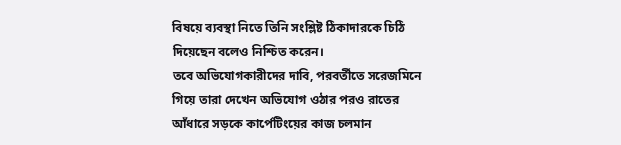বিষয়ে ব্যবস্থা নিতে তিনি সংশ্লিষ্ট ঠিকাদারকে চিঠি দিয়েছেন বলেও নিশ্চিত করেন।
তবে অভিযোগকারীদের দাবি, পরবর্তীতে সরেজমিনে গিয়ে তারা দেখেন অভিযোগ ওঠার পরও রাতের আঁধারে সড়কে কার্পেটিংয়ের কাজ চলমান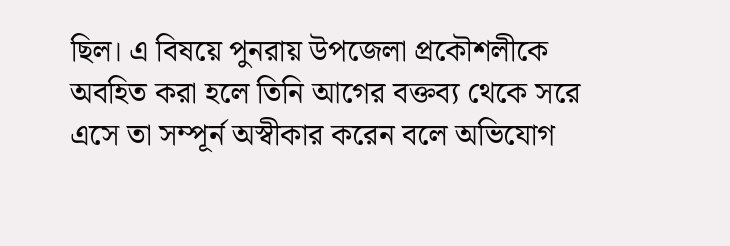ছিল। এ বিষয়ে পুনরায় উপজেলা প্রকৌশলীকে অবহিত করা হলে তিনি আগের বক্তব্য থেকে সরে এসে তা সম্পূর্ন অস্বীকার করেন বলে অভিযোগ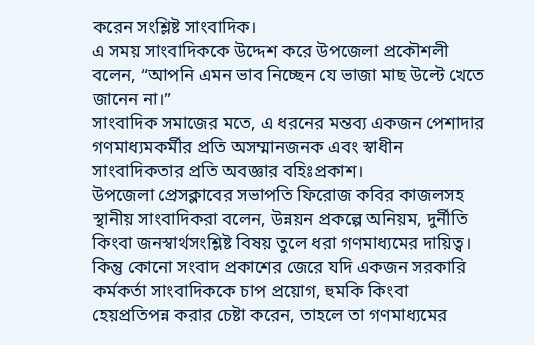করেন সংশ্লিষ্ট সাংবাদিক।
এ সময় সাংবাদিককে উদ্দেশ করে উপজেলা প্রকৌশলী বলেন, “আপনি এমন ভাব নিচ্ছেন যে ভাজা মাছ উল্টে খেতে জানেন না।”
সাংবাদিক সমাজের মতে, এ ধরনের মন্তব্য একজন পেশাদার গণমাধ্যমকর্মীর প্রতি অসম্মানজনক এবং স্বাধীন সাংবাদিকতার প্রতি অবজ্ঞার বহিঃপ্রকাশ।
উপজেলা প্রেসক্লাবের সভাপতি ফিরোজ কবির কাজলসহ স্থানীয় সাংবাদিকরা বলেন, উন্নয়ন প্রকল্পে অনিয়ম, দুর্নীতি কিংবা জনস্বার্থসংশ্লিষ্ট বিষয় তুলে ধরা গণমাধ্যমের দায়িত্ব। কিন্তু কোনো সংবাদ প্রকাশের জেরে যদি একজন সরকারি কর্মকর্তা সাংবাদিককে চাপ প্রয়োগ, হুমকি কিংবা হেয়প্রতিপন্ন করার চেষ্টা করেন, তাহলে তা গণমাধ্যমের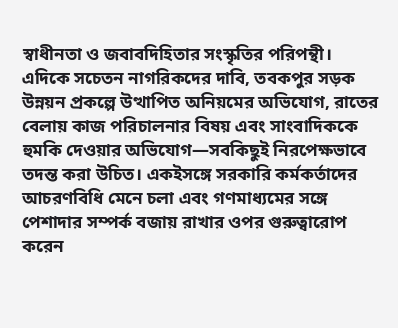স্বাধীনতা ও জবাবদিহিতার সংস্কৃতির পরিপন্থী।
এদিকে সচেতন নাগরিকদের দাবি, তবকপুর সড়ক উন্নয়ন প্রকল্পে উত্থাপিত অনিয়মের অভিযোগ, রাতের বেলায় কাজ পরিচালনার বিষয় এবং সাংবাদিককে হুমকি দেওয়ার অভিযোগ—সবকিছুই নিরপেক্ষভাবে তদন্ত করা উচিত। একইসঙ্গে সরকারি কর্মকর্তাদের আচরণবিধি মেনে চলা এবং গণমাধ্যমের সঙ্গে পেশাদার সম্পর্ক বজায় রাখার ওপর গুরুত্বারোপ করেন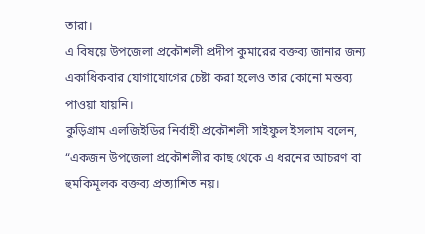তারা।
এ বিষয়ে উপজেলা প্রকৌশলী প্রদীপ কুমারের বক্তব্য জানার জন্য একাধিকবার যোগাযোগের চেষ্টা করা হলেও তার কোনো মন্তব্য পাওয়া যায়নি।
কুড়িগ্রাম এলজিইডির নির্বাহী প্রকৌশলী সাইফুল ইসলাম বলেন, “একজন উপজেলা প্রকৌশলীর কাছ থেকে এ ধরনের আচরণ বা হুমকিমূলক বক্তব্য প্রত্যাশিত নয়।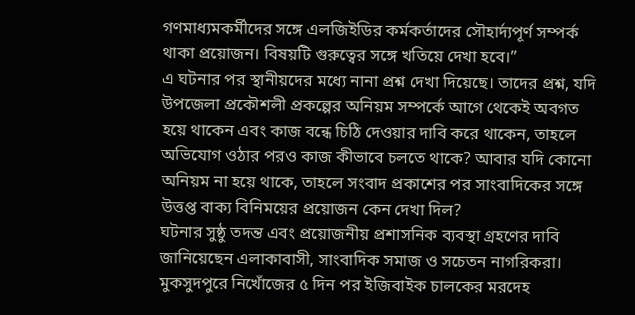গণমাধ্যমকর্মীদের সঙ্গে এলজিইডির কর্মকর্তাদের সৌহার্দ্যপূর্ণ সম্পর্ক থাকা প্রয়োজন। বিষয়টি গুরুত্বের সঙ্গে খতিয়ে দেখা হবে।”
এ ঘটনার পর স্থানীয়দের মধ্যে নানা প্রশ্ন দেখা দিয়েছে। তাদের প্রশ্ন, যদি উপজেলা প্রকৌশলী প্রকল্পের অনিয়ম সম্পর্কে আগে থেকেই অবগত হয়ে থাকেন এবং কাজ বন্ধে চিঠি দেওয়ার দাবি করে থাকেন, তাহলে অভিযোগ ওঠার পরও কাজ কীভাবে চলতে থাকে? আবার যদি কোনো অনিয়ম না হয়ে থাকে, তাহলে সংবাদ প্রকাশের পর সাংবাদিকের সঙ্গে উত্তপ্ত বাক্য বিনিময়ের প্রয়োজন কেন দেখা দিল?
ঘটনার সুষ্ঠু তদন্ত এবং প্রয়োজনীয় প্রশাসনিক ব্যবস্থা গ্রহণের দাবি জানিয়েছেন এলাকাবাসী, সাংবাদিক সমাজ ও সচেতন নাগরিকরা।
মুকসুদপুরে নিখোঁজের ৫ দিন পর ইজিবাইক চালকের মরদেহ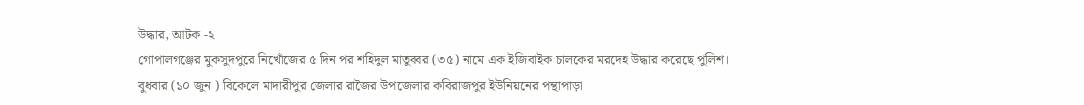উদ্ধার, আটক -২
গোপালগঞ্জের মুকসুদপুরে নিখোঁজের ৫ দিন পর শহিদুল মাতুব্বর (৩৫) নামে এক ইজিবাইক চালকের মরদেহ উদ্ধার করেছে পুলিশ।
বুধবার (১০ জুন ) বিকেলে মাদারীপুর জেলার রাজৈর উপজেলার কবিরাজপুর ইউনিয়নের পন্থাপাড়া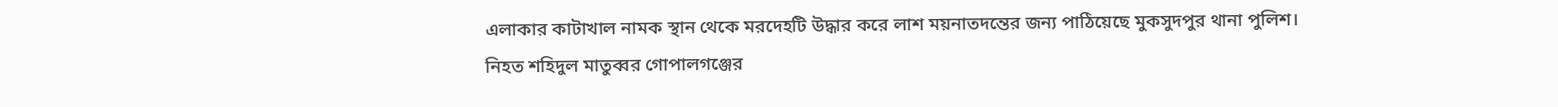এলাকার কাটাখাল নামক স্থান থেকে মরদেহটি উদ্ধার করে লাশ ময়নাতদন্তের জন্য পাঠিয়েছে মুকসুদপুর থানা পুলিশ।
নিহত শহিদুল মাতুব্বর গোপালগঞ্জের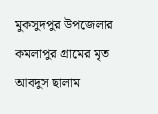মুকসুদপুর উপজেলার কমলাপুর গ্রামের মৃত আবদুস ছালাম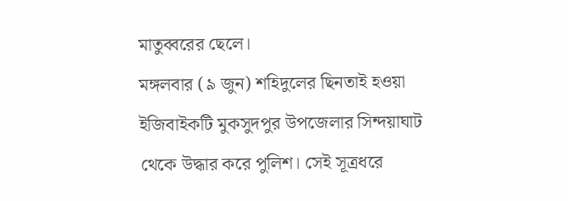মাতুব্বরের ছেলে।
মঙ্গলবার (৯ জুন) শহিদুলের ছিনতাই হওয়া ইজিবাইকটি মুকসুদপুর উপজেলার সিন্দয়াঘাট থেকে উদ্ধার করে পুলিশ। সেই সূত্রধরে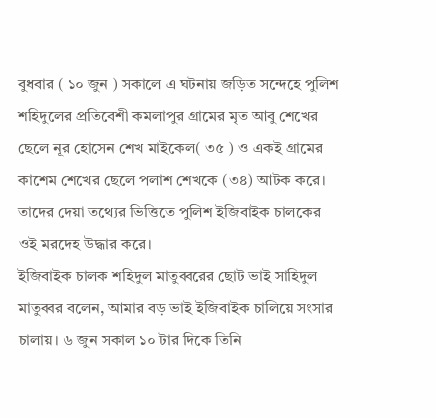বুধবার ( ১০ জুন ) সকালে এ ঘটনায় জড়িত সন্দেহে পুলিশ শহিদুলের প্রতিবেশী কমলাপুর গ্রামের মৃত আবু শেখের ছেলে নূর হোসেন শেখ মাইকেল( ৩৫ ) ও একই গ্রামের কাশেম শেখের ছেলে পলাশ শেখকে (৩৪) আটক করে। তাদের দেয়া তথ্যের ভিত্তিতে পুলিশ ইজিবাইক চালকের ওই মরদেহ উদ্ধার করে।
ইজিবাইক চালক শহিদুল মাতুব্বরের ছোট ভাই সাহিদুল মাতুব্বর বলেন, আমার বড় ভাই ইজিবাইক চালিয়ে সংসার চালায়। ৬ জুন সকাল ১০ টার দিকে তিনি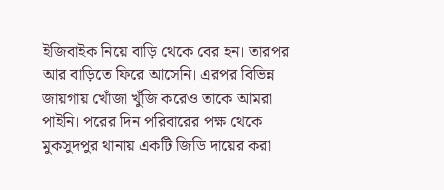ইজিবাইক নিয়ে বাড়ি থেকে বের হন। তারপর আর বাড়িতে ফিরে আসেনি। এরপর বিভিন্ন জায়গায় খোঁজা খুঁজি করেও তাকে আমরা পাইনি। পরের দিন পরিবারের পক্ষ থেকে মুকসুদপুর থানায় একটি জিডি দায়ের করা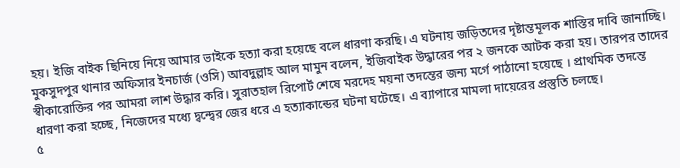হয়। ইজি বাইক ছিনিয়ে নিয়ে আমার ভাইকে হত্যা করা হয়েছে বলে ধারণা করছি। এ ঘটনায় জড়িতদের দৃষ্টান্তমূলক শাস্তির দাবি জানাচ্ছি।
মুকসুদপুর থানার অফিসার ইনচার্জ (ওসি) আবদুল্লাহ আল মামুন বলেন, ইজিবাইক উদ্ধারের পর ২ জনকে আটক করা হয়। তারপর তাদের স্বীকারোক্তির পর আমরা লাশ উদ্ধার করি। সুরাতহাল রিপোর্ট শেষে মরদেহ ময়না তদন্তের জন্য মর্গে পাঠানো হয়েছে । প্রাথমিক তদন্তে ধারণা করা হচ্ছে, নিজেদের মধ্যে দ্বন্দ্বের জের ধরে এ হত্যাকান্ডের ঘটনা ঘটেছে। এ ব্যাপারে মামলা দায়েরের প্রস্তুতি চলছে।
৫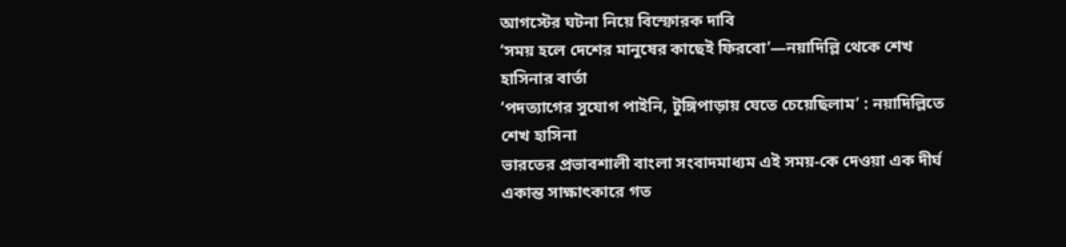আগস্টের ঘটনা নিয়ে বিস্ফোরক দাবি
‘সময় হলে দেশের মানুষের কাছেই ফিরবো’—নয়াদিল্লি থেকে শেখ হাসিনার বার্তা
‘পদত্যাগের সুযোগ পাইনি, টুঙ্গিপাড়ায় যেতে চেয়েছিলাম’ : নয়াদিল্লিতে শেখ হাসিনা
ভারতের প্রভাবশালী বাংলা সংবাদমাধ্যম এই সময়-কে দেওয়া এক দীর্ঘ একান্ত সাক্ষাৎকারে গত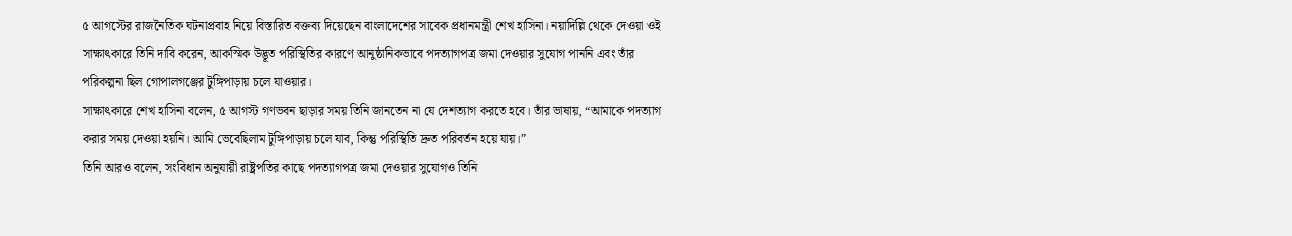৫ আগস্টের রাজনৈতিক ঘটনাপ্রবাহ নিয়ে বিস্তারিত বক্তব্য দিয়েছেন বাংলাদেশের সাবেক প্রধানমন্ত্রী শেখ হাসিনা। নয়াদিল্লি থেকে দেওয়া ওই সাক্ষাৎকারে তিনি দাবি করেন, আকস্মিক উদ্ভূত পরিস্থিতির কারণে আনুষ্ঠানিকভাবে পদত্যাগপত্র জমা দেওয়ার সুযোগ পাননি এবং তাঁর পরিকল্পনা ছিল গোপালগঞ্জের টুঙ্গিপাড়ায় চলে যাওয়ার।
সাক্ষাৎকারে শেখ হাসিনা বলেন, ৫ আগস্ট গণভবন ছাড়ার সময় তিনি জানতেন না যে দেশত্যাগ করতে হবে। তাঁর ভাষায়, “আমাকে পদত্যাগ করার সময় দেওয়া হয়নি। আমি ভেবেছিলাম টুঙ্গিপাড়ায় চলে যাব, কিন্তু পরিস্থিতি দ্রুত পরিবর্তন হয়ে যায়।”
তিনি আরও বলেন, সংবিধান অনুযায়ী রাষ্ট্রপতির কাছে পদত্যাগপত্র জমা দেওয়ার সুযোগও তিনি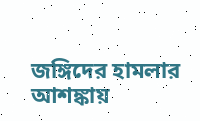জঙ্গিদের হামলার আশঙ্কায়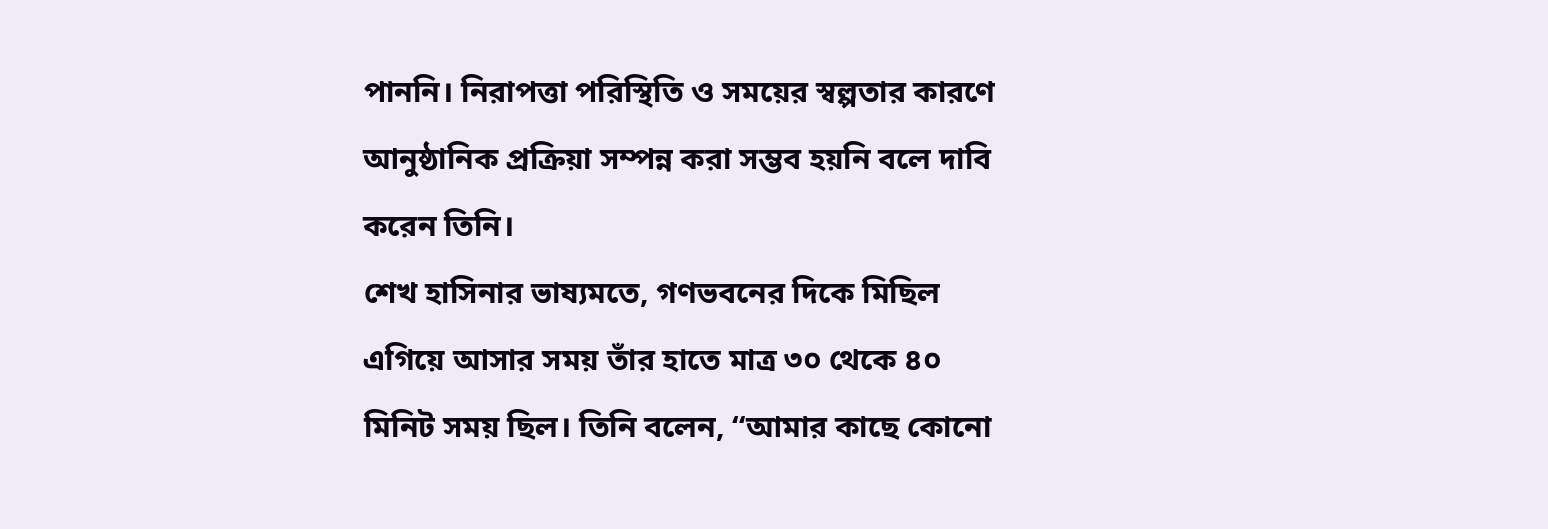পাননি। নিরাপত্তা পরিস্থিতি ও সময়ের স্বল্পতার কারণে আনুষ্ঠানিক প্রক্রিয়া সম্পন্ন করা সম্ভব হয়নি বলে দাবি করেন তিনি।
শেখ হাসিনার ভাষ্যমতে, গণভবনের দিকে মিছিল এগিয়ে আসার সময় তাঁর হাতে মাত্র ৩০ থেকে ৪০ মিনিট সময় ছিল। তিনি বলেন, “আমার কাছে কোনো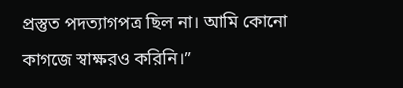প্রস্তুত পদত্যাগপত্র ছিল না। আমি কোনো কাগজে স্বাক্ষরও করিনি।”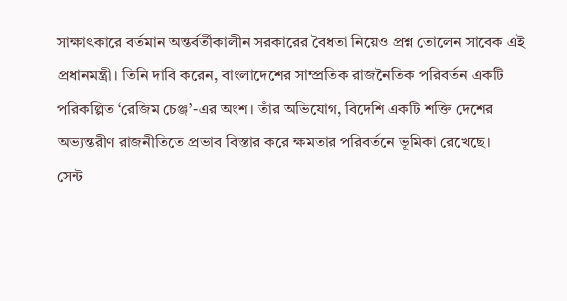সাক্ষাৎকারে বর্তমান অন্তর্বর্তীকালীন সরকারের বৈধতা নিয়েও প্রশ্ন তোলেন সাবেক এই প্রধানমন্ত্রী। তিনি দাবি করেন, বাংলাদেশের সাম্প্রতিক রাজনৈতিক পরিবর্তন একটি পরিকল্পিত ‘রেজিম চেঞ্জ’-এর অংশ। তাঁর অভিযোগ, বিদেশি একটি শক্তি দেশের অভ্যন্তরীণ রাজনীতিতে প্রভাব বিস্তার করে ক্ষমতার পরিবর্তনে ভূমিকা রেখেছে।
সেন্ট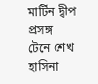মার্টিন দ্বীপ প্রসঙ্গ টেনে শেখ হাসিনা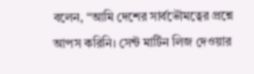বলেন, “আমি দেশের সার্বভৌমত্বের প্রশ্নে আপস করিনি। সেন্ট মার্টিন লিজ দেওয়ার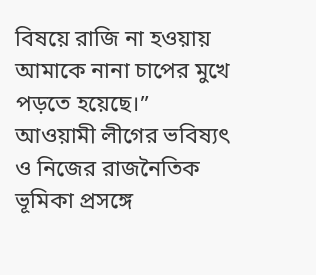বিষয়ে রাজি না হওয়ায় আমাকে নানা চাপের মুখে পড়তে হয়েছে।”
আওয়ামী লীগের ভবিষ্যৎ ও নিজের রাজনৈতিক ভূমিকা প্রসঙ্গে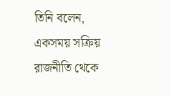তিনি বলেন, একসময় সক্রিয় রাজনীতি থেকে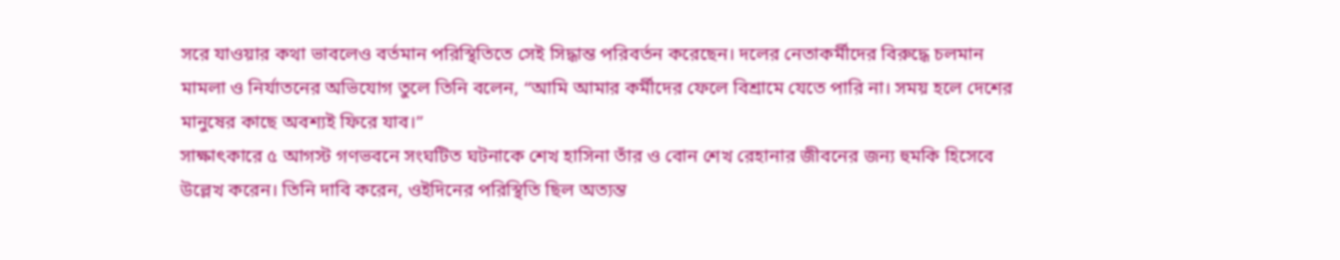সরে যাওয়ার কথা ভাবলেও বর্তমান পরিস্থিতিতে সেই সিদ্ধান্ত পরিবর্তন করেছেন। দলের নেতাকর্মীদের বিরুদ্ধে চলমান মামলা ও নির্যাতনের অভিযোগ তুলে তিনি বলেন, “আমি আমার কর্মীদের ফেলে বিশ্রামে যেতে পারি না। সময় হলে দেশের মানুষের কাছে অবশ্যই ফিরে যাব।”
সাক্ষাৎকারে ৫ আগস্ট গণভবনে সংঘটিত ঘটনাকে শেখ হাসিনা তাঁর ও বোন শেখ রেহানার জীবনের জন্য হুমকি হিসেবে উল্লেখ করেন। তিনি দাবি করেন, ওইদিনের পরিস্থিতি ছিল অত্যন্ত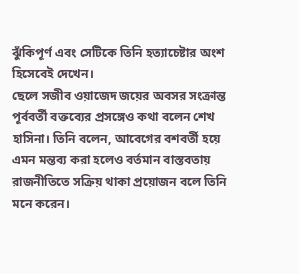ঝুঁকিপূর্ণ এবং সেটিকে তিনি হত্যাচেষ্টার অংশ হিসেবেই দেখেন।
ছেলে সজীব ওয়াজেদ জয়ের অবসর সংক্রান্ত পূর্ববর্তী বক্তব্যের প্রসঙ্গেও কথা বলেন শেখ হাসিনা। তিনি বলেন, আবেগের বশবর্তী হয়ে এমন মন্তব্য করা হলেও বর্তমান বাস্তবতায় রাজনীতিতে সক্রিয় থাকা প্রয়োজন বলে তিনি মনে করেন।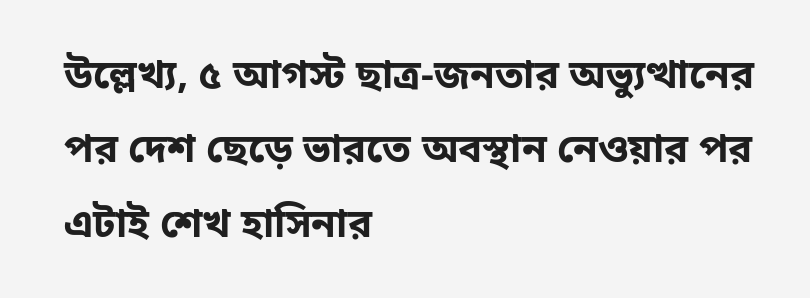উল্লেখ্য, ৫ আগস্ট ছাত্র-জনতার অভ্যুত্থানের পর দেশ ছেড়ে ভারতে অবস্থান নেওয়ার পর এটাই শেখ হাসিনার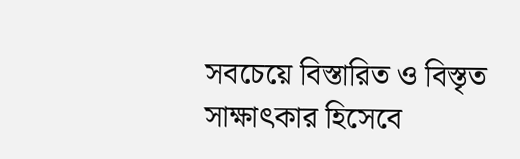সবচেয়ে বিস্তারিত ও বিস্তৃত সাক্ষাৎকার হিসেবে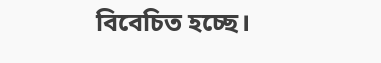বিবেচিত হচ্ছে।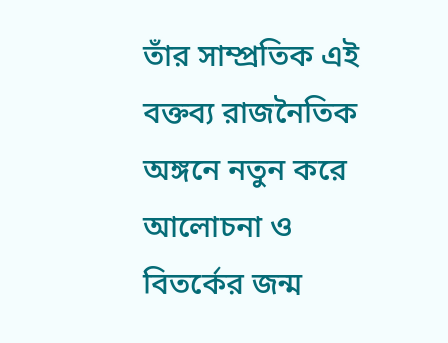তাঁর সাম্প্রতিক এই বক্তব্য রাজনৈতিক অঙ্গনে নতুন করে আলোচনা ও বিতর্কের জন্ম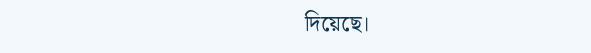দিয়েছে।